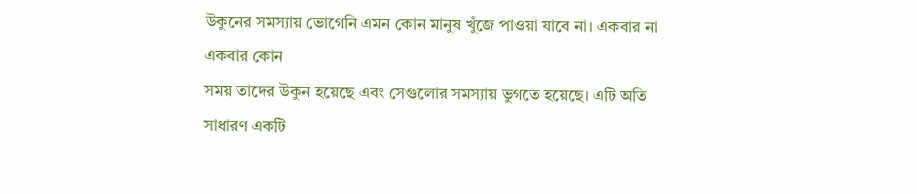উকুনের সমস্যায় ভোগেনি এমন কোন মানুষ খুঁজে পাওয়া যাবে না। একবার না একবার কোন
সময় তাদের উকুন হয়েছে এবং সেগুলোর সমস্যায় ভুগতে হয়েছে। এটি অতি
সাধারণ একটি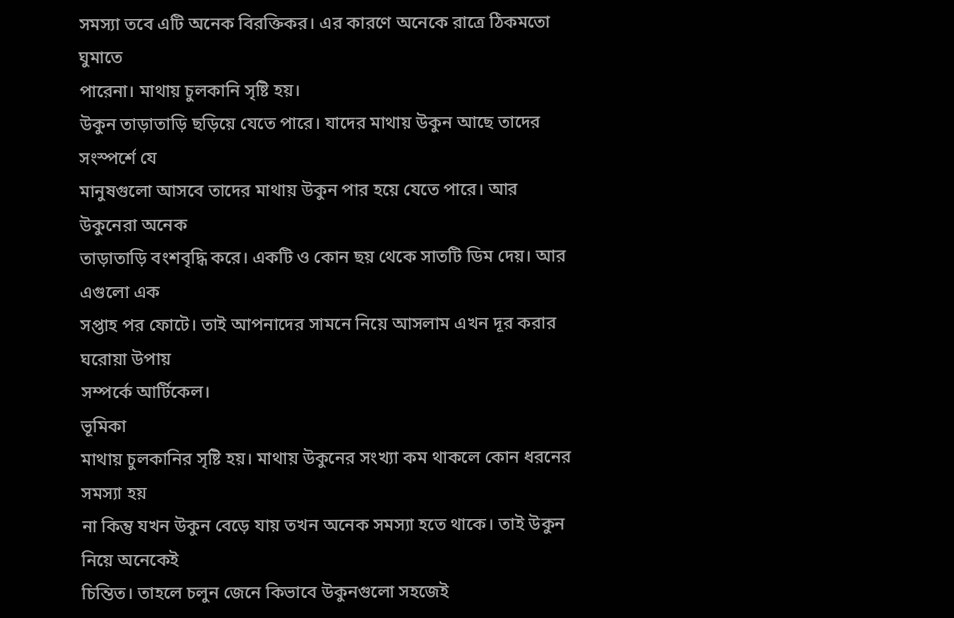সমস্যা তবে এটি অনেক বিরক্তিকর। এর কারণে অনেকে রাত্রে ঠিকমতো ঘুমাতে
পারেনা। মাথায় চুলকানি সৃষ্টি হয়।
উকুন তাড়াতাড়ি ছড়িয়ে যেতে পারে। যাদের মাথায় উকুন আছে তাদের সংস্পর্শে যে
মানুষগুলো আসবে তাদের মাথায় উকুন পার হয়ে যেতে পারে। আর উকুনেরা অনেক
তাড়াতাড়ি বংশবৃদ্ধি করে। একটি ও কোন ছয় থেকে সাতটি ডিম দেয়। আর এগুলো এক
সপ্তাহ পর ফোটে। তাই আপনাদের সামনে নিয়ে আসলাম এখন দূর করার ঘরোয়া উপায়
সম্পর্কে আর্টিকেল।
ভূমিকা
মাথায় চুলকানির সৃষ্টি হয়। মাথায় উকুনের সংখ্যা কম থাকলে কোন ধরনের সমস্যা হয়
না কিন্তু যখন উকুন বেড়ে যায় তখন অনেক সমস্যা হতে থাকে। তাই উকুন নিয়ে অনেকেই
চিন্তিত। তাহলে চলুন জেনে কিভাবে উকুনগুলো সহজেই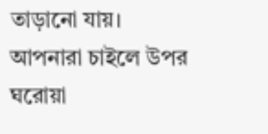তাড়ানো যায়।
আপনারা চাইলে উপর ঘরোয়া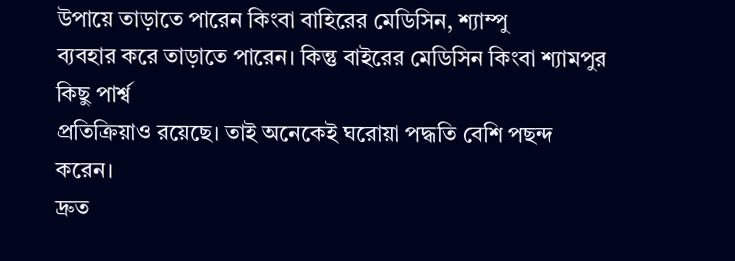উপায়ে তাড়াতে পারেন কিংবা বাহিরের মেডিসিন, শ্যাম্পু
ব্যবহার করে তাড়াতে পারেন। কিন্তু বাইরের মেডিসিন কিংবা শ্যামপুর কিছু পার্শ্ব
প্রতিক্রিয়াও রয়েছে। তাই অনেকেই ঘরোয়া পদ্ধতি বেশি পছন্দ করেন।
দ্রুত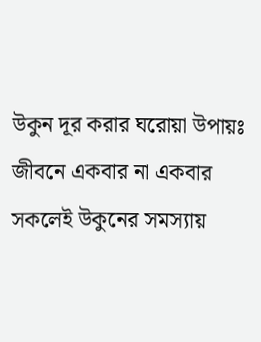উকুন দূর করার ঘরোয়া উপায়ঃ
জীবনে একবার না একবার সকলেই উকুনের সমস্যায়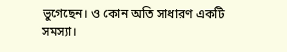ভুগেছেন। ও কোন অতি সাধারণ একটি
সমস্যা।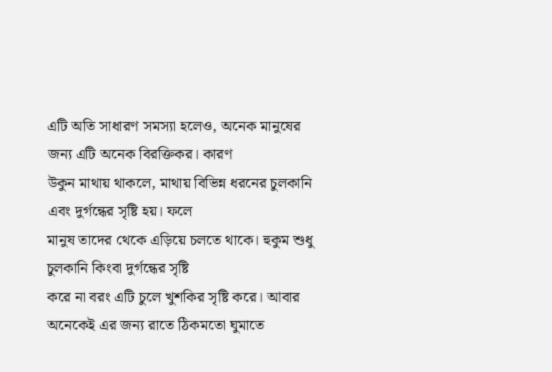এটি অতি সাধারণ সমস্যা হলেও, অনেক মানুষের জন্য এটি অনেক বিরক্তিকর। কারণ
উকুন মাথায় থাকলে, মাথায় বিভিন্ন ধরনের চুলকানি এবং দুর্গন্ধের সৃষ্টি হয়। ফলে
মানুষ তাদের থেকে এড়িয়ে চলতে থাকে। হুকুম শুধু চুলকানি কিংবা দুর্গন্ধের সৃষ্টি
করে না বরং এটি চুলে খুশকির সৃষ্টি করে। আবার অনেকেই এর জন্য রাতে ঠিকমতো ঘুমাতে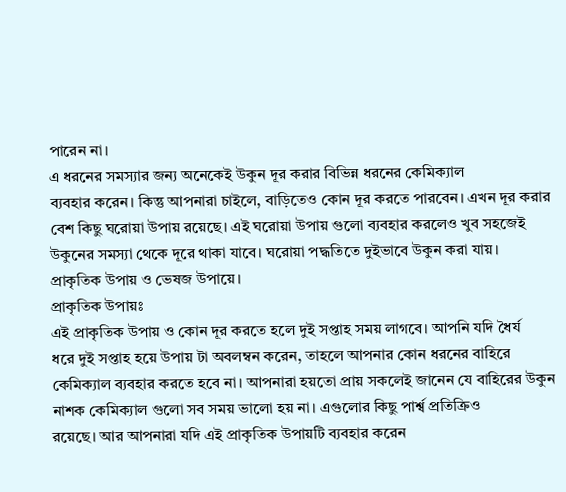পারেন না।
এ ধরনের সমস্যার জন্য অনেকেই উকুন দূর করার বিভিন্ন ধরনের কেমিক্যাল
ব্যবহার করেন। কিন্তু আপনারা চাইলে, বাড়িতেও কোন দূর করতে পারবেন। এখন দূর করার
বেশ কিছু ঘরোয়া উপায় রয়েছে। এই ঘরোয়া উপায় গুলো ব্যবহার করলেও খুব সহজেই
উকুনের সমস্যা থেকে দূরে থাকা যাবে। ঘরোয়া পদ্ধতিতে দুইভাবে উকুন করা যায়।
প্রাকৃতিক উপায় ও ভেষজ উপায়ে।
প্রাকৃতিক উপায়ঃ
এই প্রাকৃতিক উপায় ও কোন দূর করতে হলে দুই সপ্তাহ সময় লাগবে। আপনি যদি ধৈর্য
ধরে দুই সপ্তাহ হয়ে উপায় টা অবলম্বন করেন, তাহলে আপনার কোন ধরনের বাহিরে
কেমিক্যাল ব্যবহার করতে হবে না। আপনারা হয়তো প্রায় সকলেই জানেন যে বাহিরের উকুন
নাশক কেমিক্যাল গুলো সব সময় ভালো হয় না। এগুলোর কিছু পার্শ্ব প্রতিক্রিও
রয়েছে। আর আপনারা যদি এই প্রাকৃতিক উপায়টি ব্যবহার করেন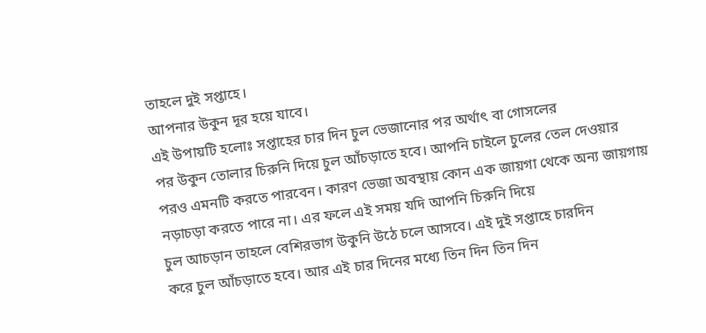তাহলে দুই সপ্তাহে।
আপনার উকুন দূর হয়ে যাবে।
এই উপায়টি হলোঃ সপ্তাহের চার দিন চুল ভেজানোর পর অর্থাৎ বা গোসলের
পর উকুন তোলার চিরুনি দিয়ে চুল আঁচড়াতে হবে। আপনি চাইলে চুলের তেল দেওয়ার
পরও এমনটি করতে পারবেন। কারণ ভেজা অবস্থায় কোন এক জায়গা থেকে অন্য জায়গায়
নড়াচড়া করতে পারে না। এর ফলে এই সময় যদি আপনি চিরুনি দিয়ে
চুল আচড়ান তাহলে বেশিরভাগ উকুনি উঠে চলে আসবে। এই দুই সপ্তাহে চারদিন
করে চুল আঁচড়াতে হবে। আর এই চার দিনের মধ্যে তিন দিন তিন দিন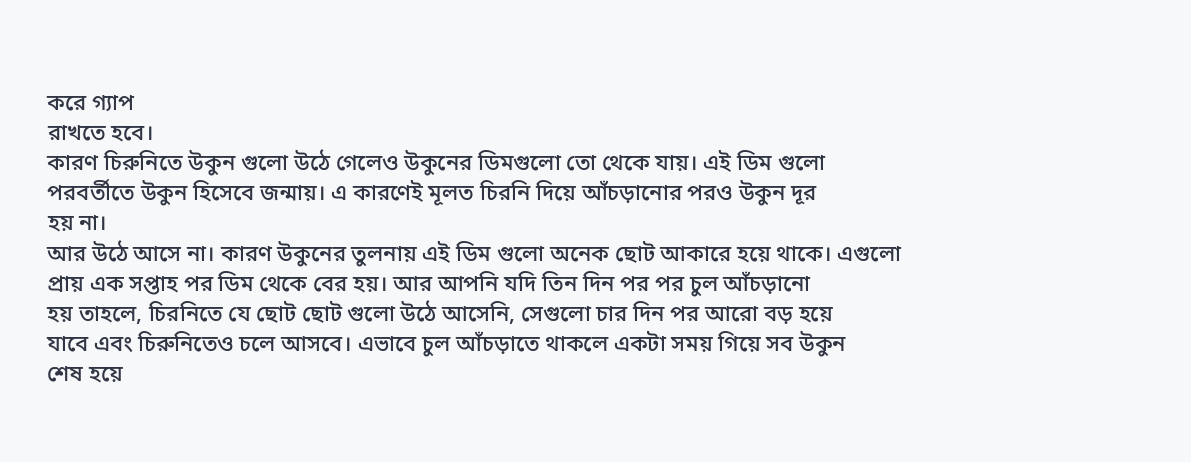করে গ্যাপ
রাখতে হবে।
কারণ চিরুনিতে উকুন গুলো উঠে গেলেও উকুনের ডিমগুলো তো থেকে যায়। এই ডিম গুলো
পরবর্তীতে উকুন হিসেবে জন্মায়। এ কারণেই মূলত চিরনি দিয়ে আঁচড়ানোর পরও উকুন দূর
হয় না।
আর উঠে আসে না। কারণ উকুনের তুলনায় এই ডিম গুলো অনেক ছোট আকারে হয়ে থাকে। এগুলো
প্রায় এক সপ্তাহ পর ডিম থেকে বের হয়। আর আপনি যদি তিন দিন পর পর চুল আঁচড়ানো
হয় তাহলে, চিরনিতে যে ছোট ছোট গুলো উঠে আসেনি, সেগুলো চার দিন পর আরো বড় হয়ে
যাবে এবং চিরুনিতেও চলে আসবে। এভাবে চুল আঁচড়াতে থাকলে একটা সময় গিয়ে সব উকুন
শেষ হয়ে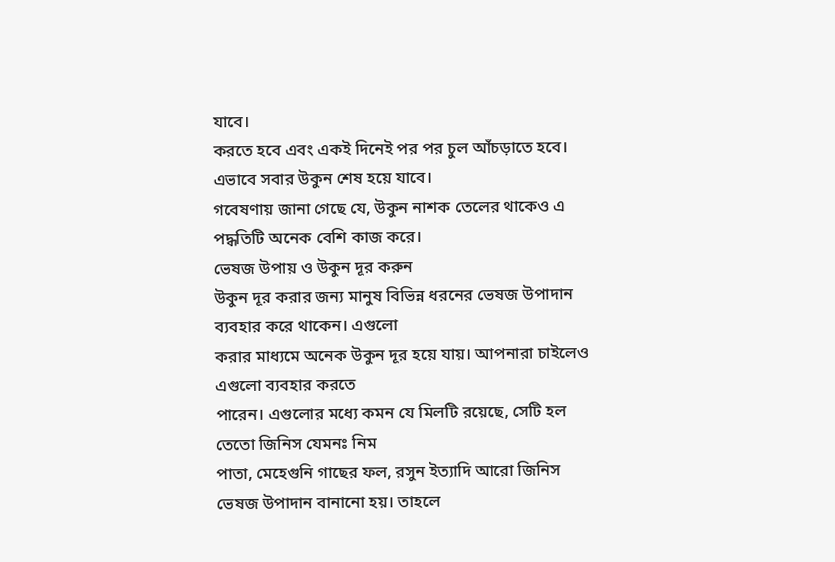যাবে।
করতে হবে এবং একই দিনেই পর পর চুল আঁচড়াতে হবে। এভাবে সবার উকুন শেষ হয়ে যাবে।
গবেষণায় জানা গেছে যে, উকুন নাশক তেলের থাকেও এ পদ্ধতিটি অনেক বেশি কাজ করে।
ভেষজ উপায় ও উকুন দূর করুন
উকুন দূর করার জন্য মানুষ বিভিন্ন ধরনের ভেষজ উপাদান ব্যবহার করে থাকেন। এগুলো
করার মাধ্যমে অনেক উকুন দূর হয়ে যায়। আপনারা চাইলেও এগুলো ব্যবহার করতে
পারেন। এগুলোর মধ্যে কমন যে মিলটি রয়েছে, সেটি হল তেতো জিনিস যেমনঃ নিম
পাতা, মেহেগুনি গাছের ফল, রসুন ইত্যাদি আরো জিনিস ভেষজ উপাদান বানানো হয়। তাহলে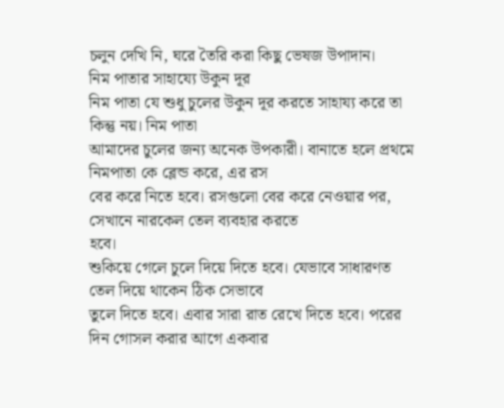চলুন দেখি নি, ঘরে তৈরি করা কিছু ভেষজ উপাদান।
নিম পাতার সাহায্যে উকুন দূর
নিম পাতা যে শুধু চুলের উকুন দূর করতে সাহায্য করে তা কিন্তু নয়। নিম পাতা
আমাদের চুলের জন্য অনেক উপকারী। বানাতে হলে প্রথমে নিমপাতা কে ব্লেন্ড করে, এর রস
বের করে নিতে হবে। রসগুলো বের করে নেওয়ার পর, সেখানে নারকেল তেল ব্যবহার করতে
হবে।
শুকিয়ে গেলে চুলে দিয়ে দিতে হবে। যেভাবে সাধারণত তেল দিয়ে থাকেন ঠিক সেভাবে
তুলে দিতে হবে। এবার সারা রাত রেখে দিতে হবে। পরের দিন গোসল করার আগে একবার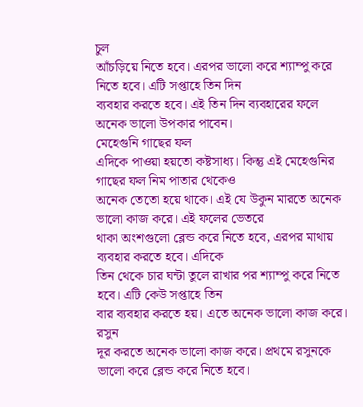চুল
আঁচড়িয়ে নিতে হবে। এরপর ভালো করে শ্যাম্পু করে নিতে হবে। এটি সপ্তাহে তিন দিন
ব্যবহার করতে হবে। এই তিন দিন ব্যবহারের ফলে অনেক ভালো উপকার পাবেন।
মেহেগুনি গাছের ফল
এদিকে পাওয়া হয়তো কষ্টসাধ্য। কিন্তু এই মেহেগুনির গাছের ফল নিম পাতার থেকেও
অনেক তেতো হয়ে থাকে। এই যে উকুন মারতে অনেক ভালো কাজ করে। এই ফলের ভেতরে
থাকা অংশগুলো ব্লেন্ড করে নিতে হবে, এরপর মাথায় ব্যবহার করতে হবে। এদিকে
তিন থেকে চার ঘন্টা তুলে রাখার পর শ্যাম্পু করে নিতে হবে। এটি কেউ সপ্তাহে তিন
বার ব্যবহার করতে হয়। এতে অনেক ভালো কাজ করে।
রসুন
দূর করতে অনেক ভালো কাজ করে। প্রথমে রসুনকে ভালো করে ব্লেন্ড করে নিতে হবে।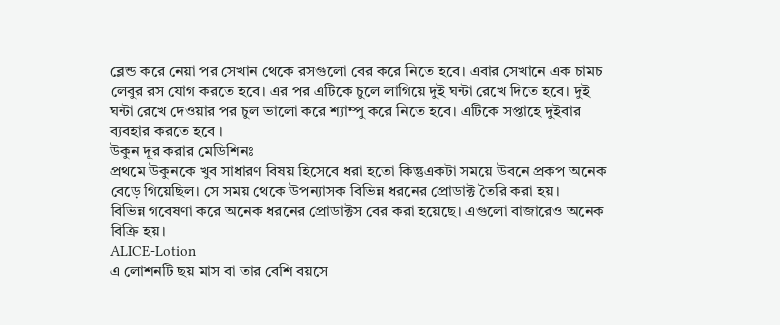ব্লেন্ড করে নেয়া পর সেখান থেকে রসগুলো বের করে নিতে হবে। এবার সেখানে এক চামচ
লেবুর রস যোগ করতে হবে। এর পর এটিকে চুলে লাগিয়ে দুই ঘন্টা রেখে দিতে হবে। দুই
ঘন্টা রেখে দেওয়ার পর চুল ভালো করে শ্যাম্পু করে নিতে হবে। এটিকে সপ্তাহে দুইবার
ব্যবহার করতে হবে ।
উকুন দূর করার মেডিশিনঃ
প্রথমে উকুনকে খুব সাধারণ বিষয় হিসেবে ধরা হতো কিন্তুএকটা সময়ে উবনে প্রকপ অনেক
বেড়ে গিয়েছিল। সে সময় থেকে উপন্যাসক বিভিন্ন ধরনের প্রোডাক্ট তৈরি করা হয়।
বিভিন্ন গবেষণা করে অনেক ধরনের প্রোডাক্টস বের করা হয়েছে। এগুলো বাজারেও অনেক
বিক্রি হয়।
ALICE-Lotion
এ লোশনটি ছয় মাস বা তার বেশি বয়সে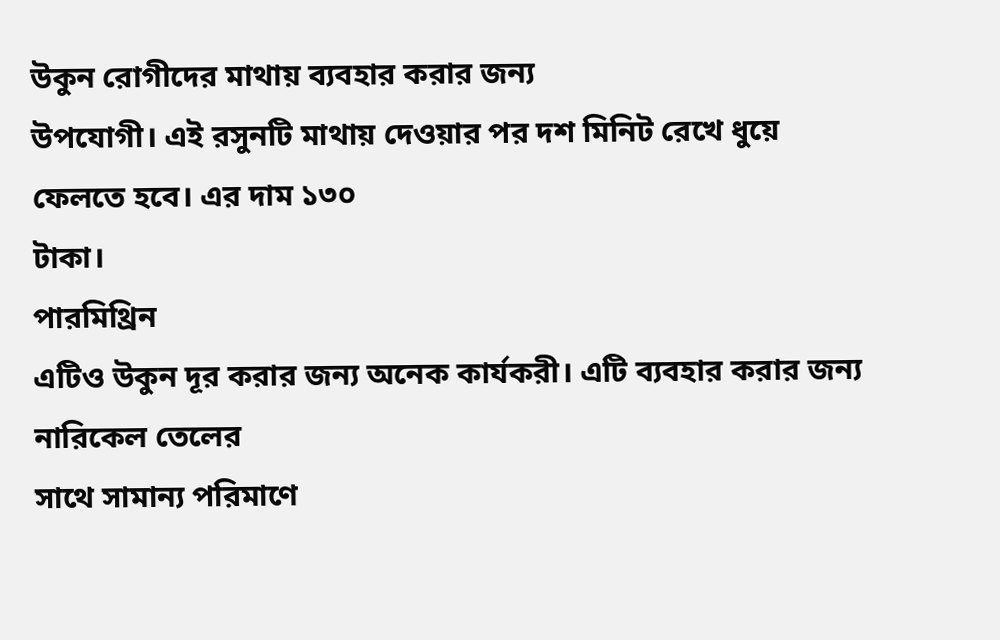উকুন রোগীদের মাথায় ব্যবহার করার জন্য
উপযোগী। এই রসুনটি মাথায় দেওয়ার পর দশ মিনিট রেখে ধুয়ে ফেলতে হবে। এর দাম ১৩০
টাকা।
পারমিথ্রিন
এটিও উকুন দূর করার জন্য অনেক কার্যকরী। এটি ব্যবহার করার জন্য নারিকেল তেলের
সাথে সামান্য পরিমাণে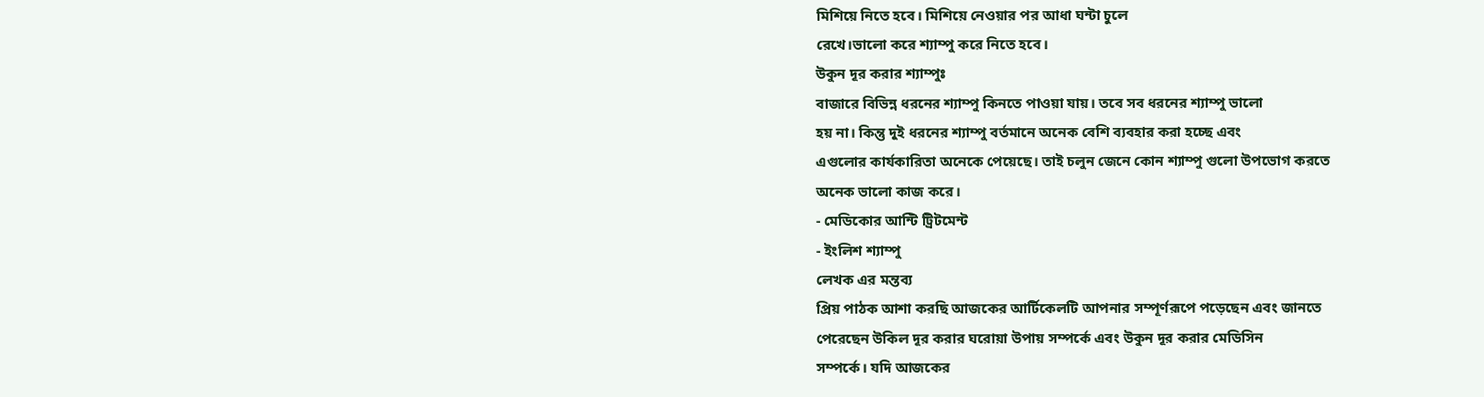মিশিয়ে নিতে হবে। মিশিয়ে নেওয়ার পর আধা ঘন্টা চুলে
রেখে।ভালো করে শ্যাম্পু করে নিতে হবে।
উকুন দূর করার শ্যাম্পুঃ
বাজারে বিভিন্ন ধরনের শ্যাম্পু কিনতে পাওয়া যায়। তবে সব ধরনের শ্যাম্পু ভালো
হয় না। কিন্তু দুই ধরনের শ্যাম্পু বর্তমানে অনেক বেশি ব্যবহার করা হচ্ছে এবং
এগুলোর কার্যকারিতা অনেকে পেয়েছে। তাই চলুন জেনে কোন শ্যাম্পু গুলো উপভোগ করতে
অনেক ভালো কাজ করে।
- মেডিকোর আন্টি ট্রিটমেন্ট
- ইংলিশ শ্যাম্পু
লেখক এর মন্তব্য
প্রিয় পাঠক আশা করছি আজকের আর্টিকেলটি আপনার সম্পূর্ণরূপে পড়েছেন এবং জানতে
পেরেছেন উকিল দূর করার ঘরোয়া উপায় সম্পর্কে এবং উকুন দূর করার মেডিসিন
সম্পর্কে। যদি আজকের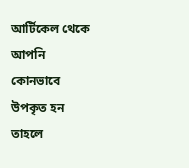আর্টিকেল থেকে আপনি কোনভাবে উপকৃত হন তাহলে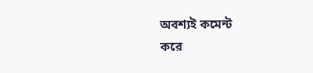অবশ্যই কমেন্ট
করে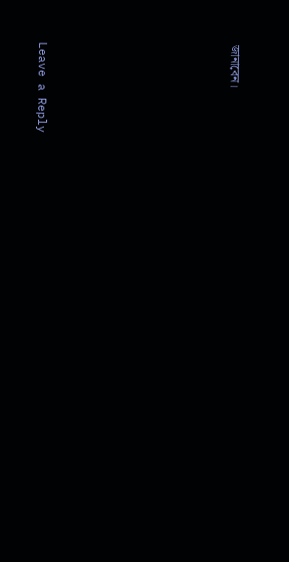জানাবেন।







Leave a Reply